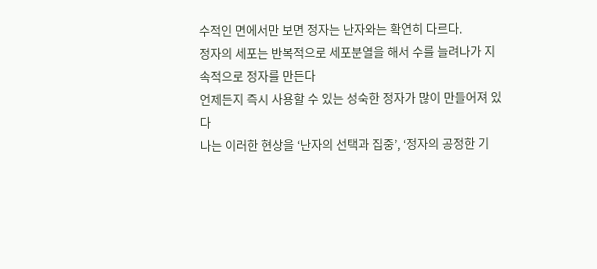수적인 면에서만 보면 정자는 난자와는 확연히 다르다.
정자의 세포는 반복적으로 세포분열을 해서 수를 늘려나가 지속적으로 정자를 만든다
언제든지 즉시 사용할 수 있는 성숙한 정자가 많이 만들어져 있다
나는 이러한 현상을 ‘난자의 선택과 집중’, ‘정자의 공정한 기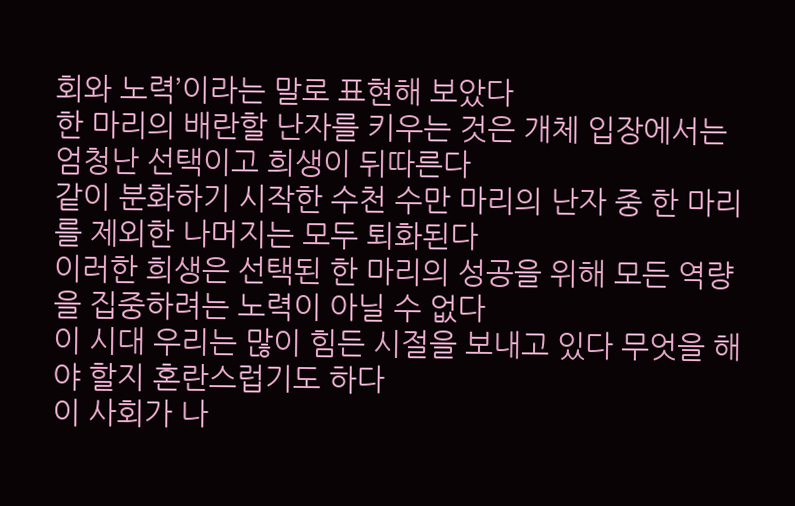회와 노력’이라는 말로 표현해 보았다
한 마리의 배란할 난자를 키우는 것은 개체 입장에서는 엄청난 선택이고 희생이 뒤따른다
같이 분화하기 시작한 수천 수만 마리의 난자 중 한 마리를 제외한 나머지는 모두 퇴화된다
이러한 희생은 선택된 한 마리의 성공을 위해 모든 역량을 집중하려는 노력이 아닐 수 없다
이 시대 우리는 많이 힘든 시절을 보내고 있다 무엇을 해야 할지 혼란스럽기도 하다
이 사회가 나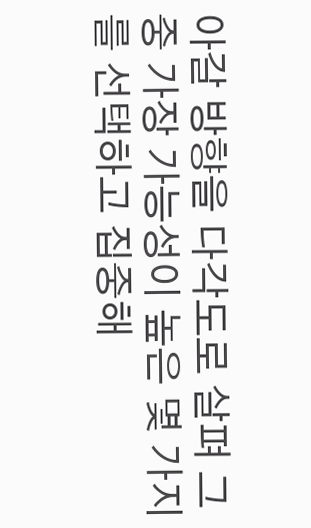아갈 방향을 다각도로 살펴 그중 가장 가능성이 높은 몇 가지를 선택하고 집중해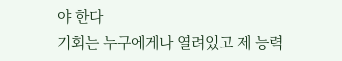야 한다
기회는 누구에게나 열려있고 제 능력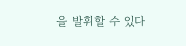을 발휘할 수 있다